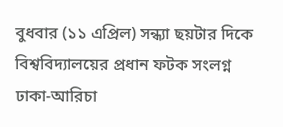বুধবার (১১ এপ্রিল) সন্ধ্যা ছয়টার দিকে বিশ্ববিদ্যালয়ের প্রধান ফটক সংলগ্ন ঢাকা-আরিচা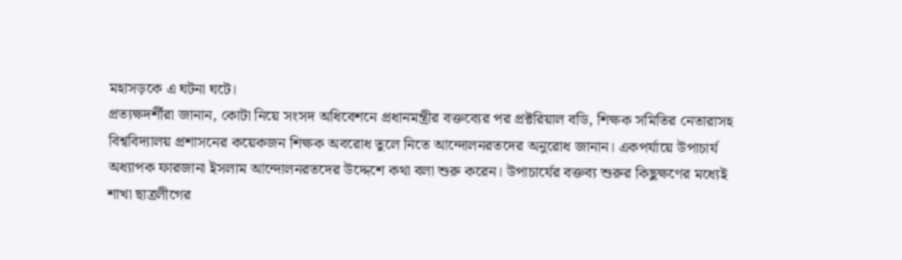মহাসড়কে এ ঘটনা ঘটে।
প্রত্যক্ষদর্শীরা জানান, কোটা নিয়ে সংসদ অধিবেশনে প্রধানমন্ত্রীর বক্তব্যের পর প্রক্টরিয়াল বডি, শিক্ষক সমিতির নেতারাসহ বিশ্ববিদ্যালয় প্রশাসনের কয়েকজন শিক্ষক অবরোধ তুলে নিতে আন্দোলনরতদের অনুরোধ জানান। একপর্যায়ে উপাচার্য অধ্যাপক ফারজানা ইসলাম আন্দোলনরতদের উদ্দেশে কথা বলা শুরু করেন। উপাচার্যের বক্তব্য শুরুর কিছুক্ষণের মধ্যেই শাখা ছাত্রলীগের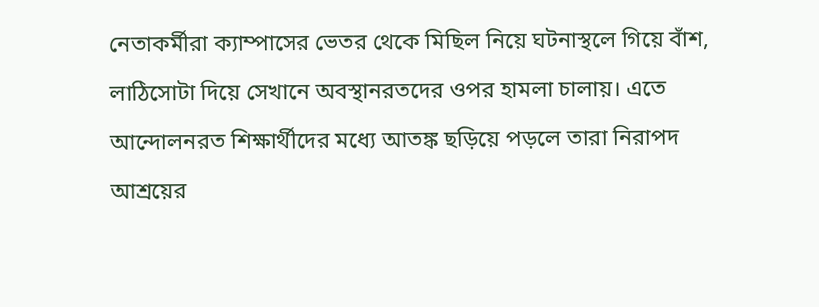নেতাকর্মীরা ক্যাম্পাসের ভেতর থেকে মিছিল নিয়ে ঘটনাস্থলে গিয়ে বাঁশ, লাঠিসোটা দিয়ে সেখানে অবস্থানরতদের ওপর হামলা চালায়। এতে আন্দোলনরত শিক্ষার্থীদের মধ্যে আতঙ্ক ছড়িয়ে পড়লে তারা নিরাপদ আশ্রয়ের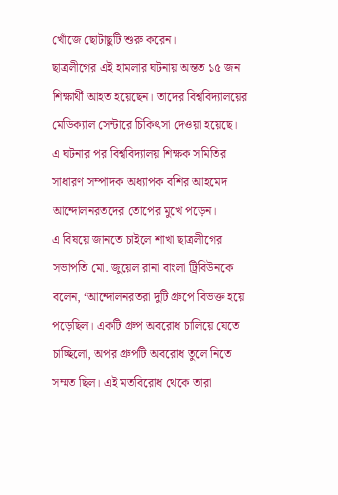খোঁজে ছোটাছুটি শুরু করেন।
ছাত্রলীগের এই হামলার ঘটনায় অন্তত ১৫ জন শিক্ষার্থী আহত হয়েছেন। তাদের বিশ্ববিদ্যালয়ের মেডিক্যাল সেন্টারে চিকিৎসা দেওয়া হয়েছে।
এ ঘটনার পর বিশ্ববিদ্যালয় শিক্ষক সমিতির সাধারণ সম্পাদক অধ্যাপক বশির আহমেদ আন্দোলনরতদের তোপের মুখে পড়েন।
এ বিষয়ে জানতে চাইলে শাখা ছাত্রলীগের সভাপতি মো. জুয়েল রানা বাংলা ট্রিবিউনকে বলেন, ‘আন্দোলনরতরা দুটি গ্রুপে বিভক্ত হয়ে পড়েছিল। একটি গ্রুপ অবরোধ চালিয়ে যেতে চাচ্ছিলো, অপর গ্রুপটি অবরোধ তুলে নিতে সম্মত ছিল। এই মতবিরোধ থেকে তারা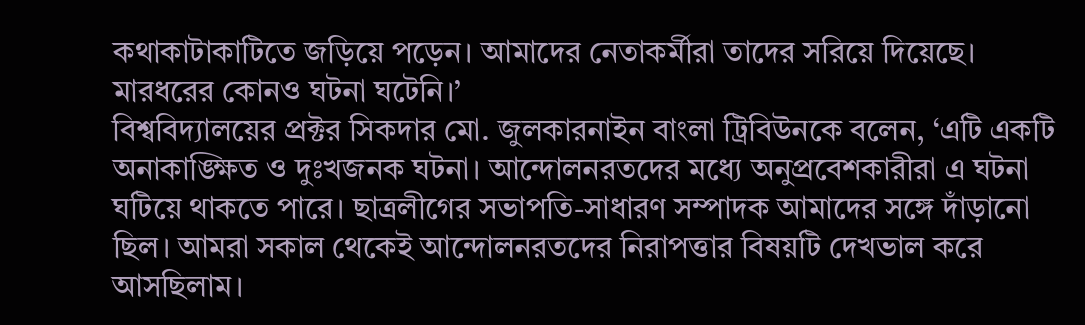কথাকাটাকাটিতে জড়িয়ে পড়েন। আমাদের নেতাকর্মীরা তাদের সরিয়ে দিয়েছে। মারধরের কোনও ঘটনা ঘটেনি।’
বিশ্ববিদ্যালয়ের প্রক্টর সিকদার মো. জুলকারনাইন বাংলা ট্রিবিউনকে বলেন, ‘এটি একটি অনাকাঙ্ক্ষিত ও দুঃখজনক ঘটনা। আন্দোলনরতদের মধ্যে অনুপ্রবেশকারীরা এ ঘটনা ঘটিয়ে থাকতে পারে। ছাত্রলীগের সভাপতি-সাধারণ সম্পাদক আমাদের সঙ্গে দাঁড়ানো ছিল। আমরা সকাল থেকেই আন্দোলনরতদের নিরাপত্তার বিষয়টি দেখভাল করে আসছিলাম।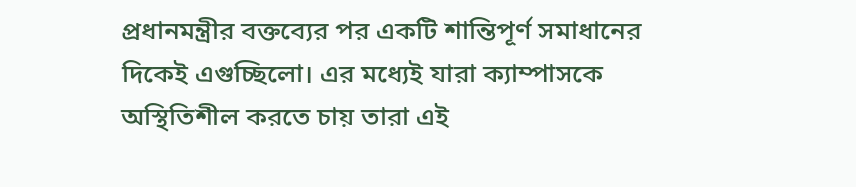প্রধানমন্ত্রীর বক্তব্যের পর একটি শান্তিপূর্ণ সমাধানের দিকেই এগুচ্ছিলো। এর মধ্যেই যারা ক্যাম্পাসকে অস্থিতিশীল করতে চায় তারা এই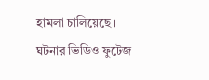হামলা চালিয়েছে।
ঘটনার ভিডিও ফুটেজ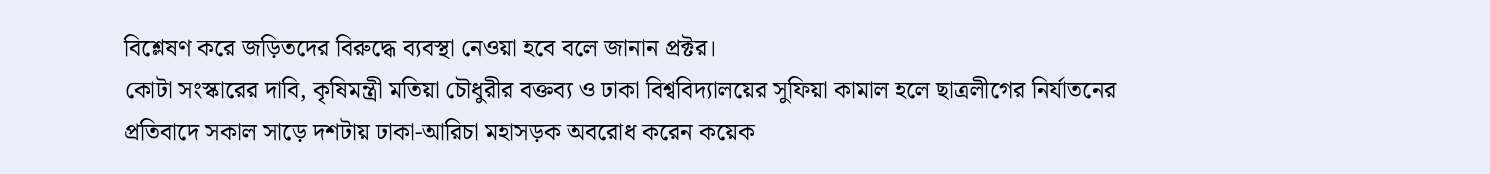বিশ্লেষণ করে জড়িতদের বিরুদ্ধে ব্যবস্থা নেওয়া হবে বলে জানান প্রক্টর।
কোটা সংস্কারের দাবি, কৃষিমন্ত্রী মতিয়া চৌধুরীর বক্তব্য ও ঢাকা বিশ্ববিদ্যালয়ের সুফিয়া কামাল হলে ছাত্রলীগের নির্যাতনের প্রতিবাদে সকাল সাড়ে দশটায় ঢাকা-আরিচা মহাসড়ক অবরোধ করেন কয়েক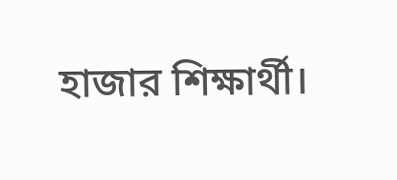হাজার শিক্ষার্থী।